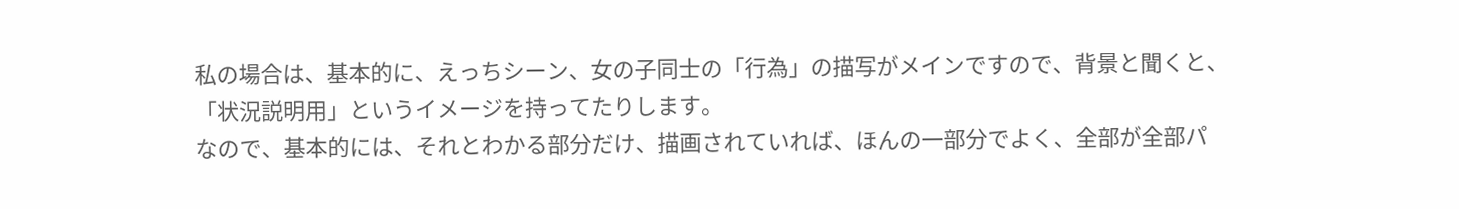私の場合は、基本的に、えっちシーン、女の子同士の「行為」の描写がメインですので、背景と聞くと、「状況説明用」というイメージを持ってたりします。
なので、基本的には、それとわかる部分だけ、描画されていれば、ほんの一部分でよく、全部が全部パ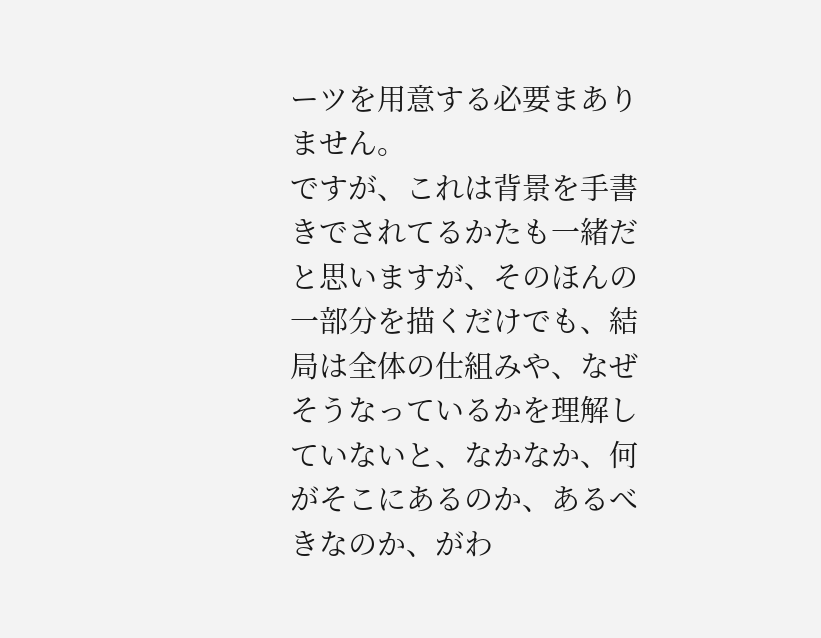ーツを用意する必要まありません。
ですが、これは背景を手書きでされてるかたも一緒だと思いますが、そのほんの一部分を描くだけでも、結局は全体の仕組みや、なぜそうなっているかを理解していないと、なかなか、何がそこにあるのか、あるべきなのか、がわ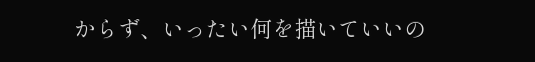からず、いったい何を描いていいの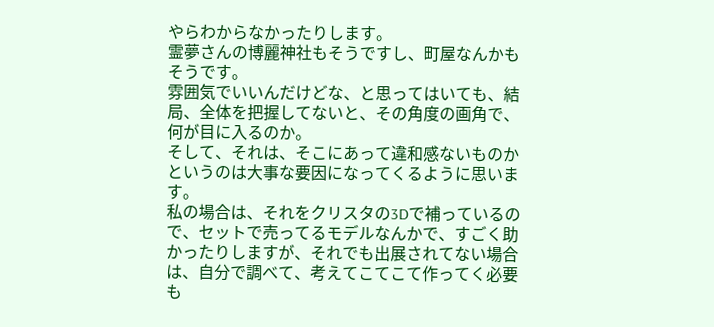やらわからなかったりします。
霊夢さんの博麗神社もそうですし、町屋なんかもそうです。
雰囲気でいいんだけどな、と思ってはいても、結局、全体を把握してないと、その角度の画角で、何が目に入るのか。
そして、それは、そこにあって違和感ないものかというのは大事な要因になってくるように思います。
私の場合は、それをクリスタの3Dで補っているので、セットで売ってるモデルなんかで、すごく助かったりしますが、それでも出展されてない場合は、自分で調べて、考えてこてこて作ってく必要も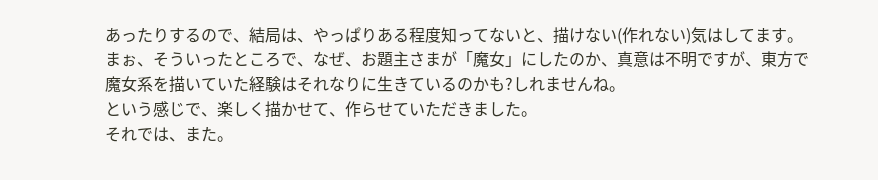あったりするので、結局は、やっぱりある程度知ってないと、描けない(作れない)気はしてます。
まぉ、そういったところで、なぜ、お題主さまが「魔女」にしたのか、真意は不明ですが、東方で魔女系を描いていた経験はそれなりに生きているのかも?しれませんね。
という感じで、楽しく描かせて、作らせていただきました。
それでは、また。